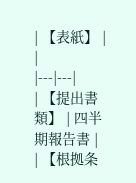| 【表紙】 | |
|---|---|
| 【提出書類】 | 四半期報告書 |
| 【根拠条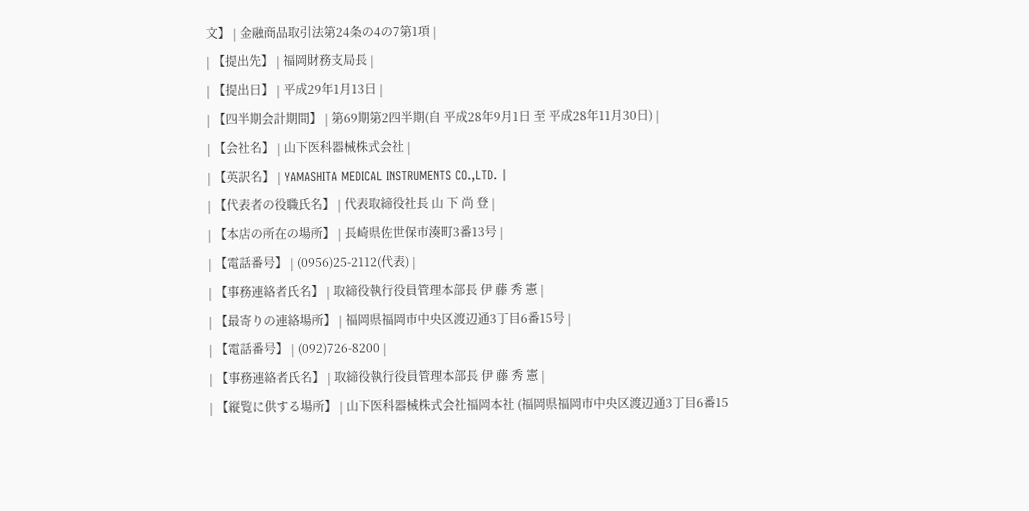文】 | 金融商品取引法第24条の4の7第1項 |
| 【提出先】 | 福岡財務支局長 |
| 【提出日】 | 平成29年1月13日 |
| 【四半期会計期間】 | 第69期第2四半期(自 平成28年9月1日 至 平成28年11月30日) |
| 【会社名】 | 山下医科器械株式会社 |
| 【英訳名】 | YAMASHITA MEDICAL INSTRUMENTS CO.,LTD. |
| 【代表者の役職氏名】 | 代表取締役社長 山 下 尚 登 |
| 【本店の所在の場所】 | 長崎県佐世保市湊町3番13号 |
| 【電話番号】 | (0956)25-2112(代表) |
| 【事務連絡者氏名】 | 取締役執行役員管理本部長 伊 藤 秀 憲 |
| 【最寄りの連絡場所】 | 福岡県福岡市中央区渡辺通3丁目6番15号 |
| 【電話番号】 | (092)726-8200 |
| 【事務連絡者氏名】 | 取締役執行役員管理本部長 伊 藤 秀 憲 |
| 【縦覧に供する場所】 | 山下医科器械株式会社福岡本社 (福岡県福岡市中央区渡辺通3丁目6番15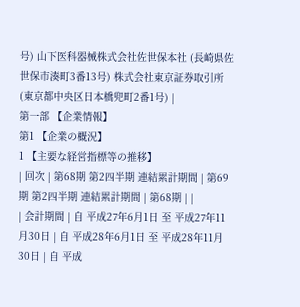号) 山下医科器械株式会社佐世保本社 (長崎県佐世保市湊町3番13号) 株式会社東京証券取引所 (東京都中央区日本橋兜町2番1号) |
第一部 【企業情報】
第1 【企業の概況】
1 【主要な経営指標等の推移】
| 回次 | 第68期 第2四半期 連結累計期間 | 第69期 第2四半期 連結累計期間 | 第68期 | |
| 会計期間 | 自 平成27年6月1日 至 平成27年11月30日 | 自 平成28年6月1日 至 平成28年11月30日 | 自 平成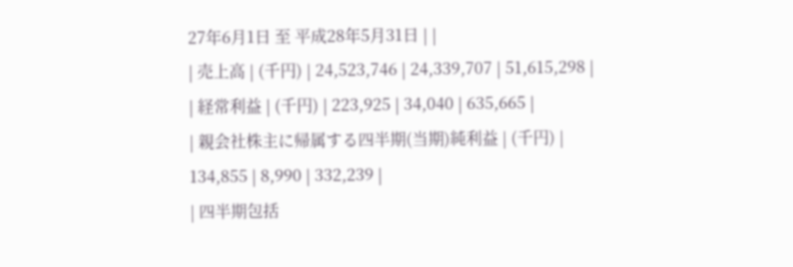27年6月1日 至 平成28年5月31日 | |
| 売上高 | (千円) | 24,523,746 | 24,339,707 | 51,615,298 |
| 経常利益 | (千円) | 223,925 | 34,040 | 635,665 |
| 親会社株主に帰属する四半期(当期)純利益 | (千円) | 134,855 | 8,990 | 332,239 |
| 四半期包括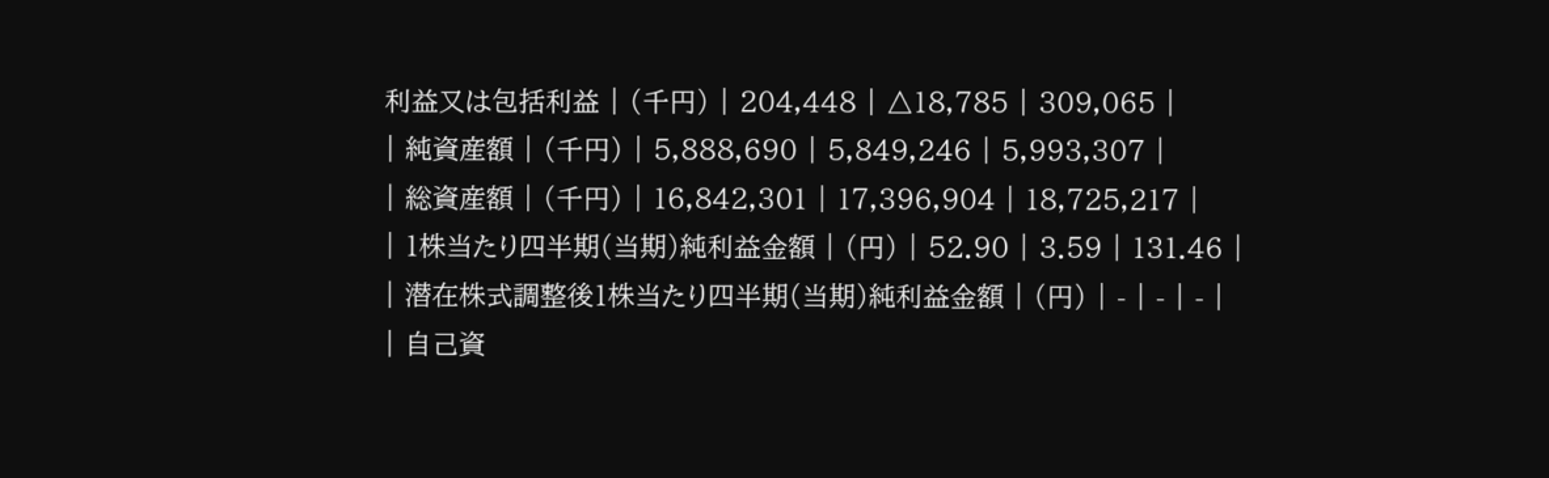利益又は包括利益 | (千円) | 204,448 | △18,785 | 309,065 |
| 純資産額 | (千円) | 5,888,690 | 5,849,246 | 5,993,307 |
| 総資産額 | (千円) | 16,842,301 | 17,396,904 | 18,725,217 |
| 1株当たり四半期(当期)純利益金額 | (円) | 52.90 | 3.59 | 131.46 |
| 潜在株式調整後1株当たり四半期(当期)純利益金額 | (円) | - | - | - |
| 自己資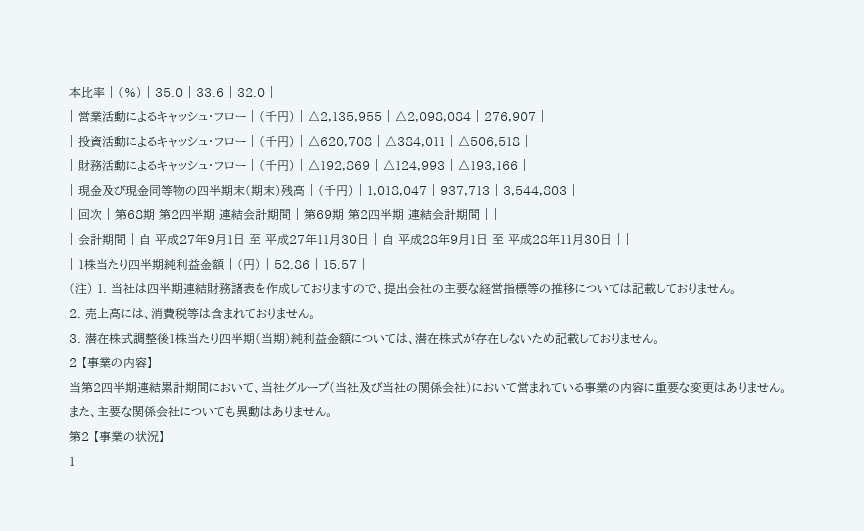本比率 | (%) | 35.0 | 33.6 | 32.0 |
| 営業活動によるキャッシュ・フロー | (千円) | △2,135,955 | △2,098,084 | 276,907 |
| 投資活動によるキャッシュ・フロー | (千円) | △620,708 | △384,011 | △506,518 |
| 財務活動によるキャッシュ・フロー | (千円) | △192,869 | △124,993 | △193,166 |
| 現金及び現金同等物の四半期末(期末)残高 | (千円) | 1,018,047 | 937,713 | 3,544,803 |
| 回次 | 第68期 第2四半期 連結会計期間 | 第69期 第2四半期 連結会計期間 | |
| 会計期間 | 自 平成27年9月1日 至 平成27年11月30日 | 自 平成28年9月1日 至 平成28年11月30日 | |
| 1株当たり四半期純利益金額 | (円) | 52.86 | 15.57 |
(注) 1. 当社は四半期連結財務諸表を作成しておりますので、提出会社の主要な経営指標等の推移については記載しておりません。
2. 売上高には、消費税等は含まれておりません。
3. 潜在株式調整後1株当たり四半期(当期)純利益金額については、潜在株式が存在しないため記載しておりません。
2 【事業の内容】
当第2四半期連結累計期間において、当社グループ(当社及び当社の関係会社)において営まれている事業の内容に重要な変更はありません。
また、主要な関係会社についても異動はありません。
第2 【事業の状況】
1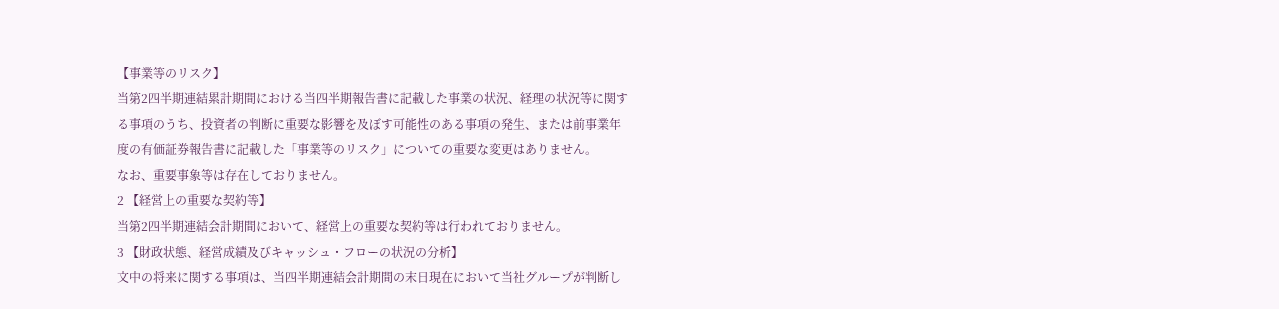【事業等のリスク】
当第2四半期連結累計期間における当四半期報告書に記載した事業の状況、経理の状況等に関する事項のうち、投資者の判断に重要な影響を及ぼす可能性のある事項の発生、または前事業年度の有価証券報告書に記載した「事業等のリスク」についての重要な変更はありません。
なお、重要事象等は存在しておりません。
2 【経営上の重要な契約等】
当第2四半期連結会計期間において、経営上の重要な契約等は行われておりません。
3 【財政状態、経営成績及びキャッシュ・フローの状況の分析】
文中の将来に関する事項は、当四半期連結会計期間の末日現在において当社グループが判断し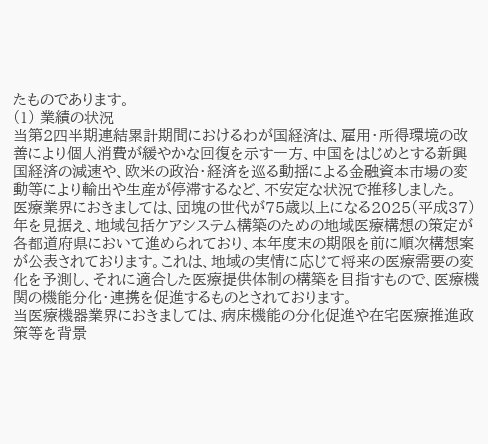たものであります。
(1) 業績の状況
当第2四半期連結累計期間におけるわが国経済は、雇用・所得環境の改善により個人消費が緩やかな回復を示す一方、中国をはじめとする新興国経済の減速や、欧米の政治・経済を巡る動揺による金融資本市場の変動等により輸出や生産が停滞するなど、不安定な状況で推移しました。
医療業界におきましては、団塊の世代が75歳以上になる2025(平成37)年を見据え、地域包括ケアシステム構築のための地域医療構想の策定が各都道府県において進められており、本年度末の期限を前に順次構想案が公表されております。これは、地域の実情に応じて将来の医療需要の変化を予測し、それに適合した医療提供体制の構築を目指すもので、医療機関の機能分化・連携を促進するものとされております。
当医療機器業界におきましては、病床機能の分化促進や在宅医療推進政策等を背景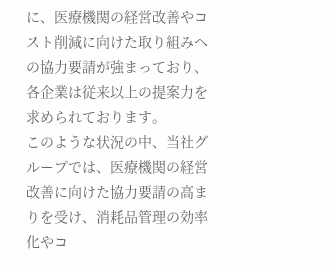に、医療機関の経営改善やコスト削減に向けた取り組みへの協力要請が強まっており、各企業は従来以上の提案力を求められております。
このような状況の中、当社グループでは、医療機関の経営改善に向けた協力要請の高まりを受け、消耗品管理の効率化やコ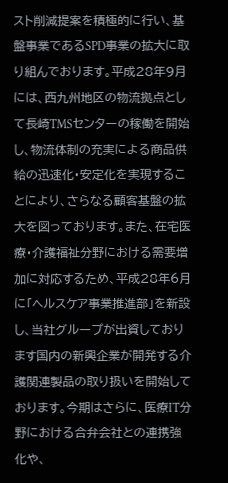スト削減提案を積極的に行い、基盤事業であるSPD事業の拡大に取り組んでおります。平成28年9月には、西九州地区の物流拠点として長崎TMSセンターの稼働を開始し、物流体制の充実による商品供給の迅速化・安定化を実現することにより、さらなる顧客基盤の拡大を図っております。また、在宅医療・介護福祉分野における需要増加に対応するため、平成28年6月に「ヘルスケア事業推進部」を新設し、当社グループが出資しております国内の新興企業が開発する介護関連製品の取り扱いを開始しております。今期はさらに、医療IT分野における合弁会社との連携強化や、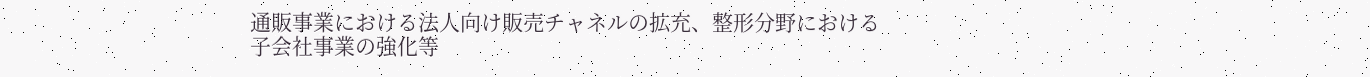通販事業における法人向け販売チャネルの拡充、整形分野における子会社事業の強化等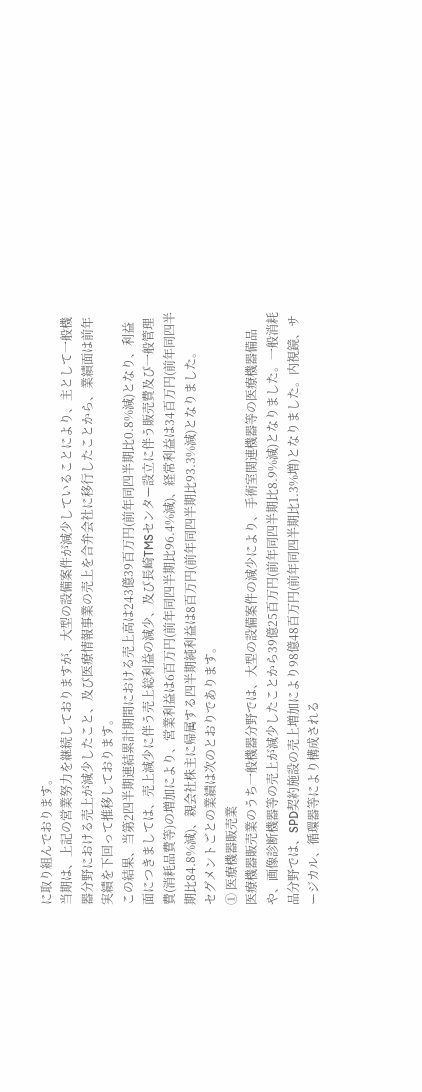に取り組んでおります。
当期は、上記の営業努力を継続しておりますが、大型の設備案件が減少していることにより、主として一般機器分野における売上が減少したこと、及び医療情報事業の売上を合弁会社に移行したことから、業績面は前年実績を下回って推移しております。
この結果、当第2四半期連結累計期間における売上高は243億39百万円(前年同四半期比0.8%減)となり、利益面につきましては、売上減少に伴う売上総利益の減少、及び長崎TMSセンター設立に伴う販売費及び一般管理費(消耗品費等)の増加により、営業利益は6百万円(前年同四半期比96.4%減)、経常利益は34百万円(前年同四半期比84.8%減)、親会社株主に帰属する四半期純利益は8百万円(前年同四半期比93.3%減)となりました。
セグメントごとの業績は次のとおりであります。
① 医療機器販売業
医療機器販売業のうち一般機器分野では、大型の設備案件の減少により、手術室関連機器等の医療機器備品や、画像診断機器等の売上が減少したことから39億25百万円(前年同四半期比8.9%減)となりました。一般消耗品分野では、SPD契約施設の売上増加により98億48百万円(前年同四半期比1.3%増)となりました。内視鏡、サージカル、循環器等により構成される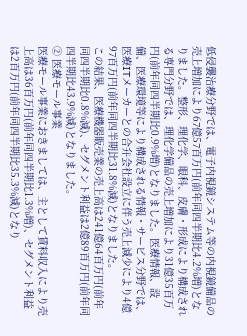低侵襲治療分野では、電子内視鏡システム等の内視鏡備品の売上増加により67億57百万円(前年同四半期比4.2%増)となりました。整形、理化学、眼科、皮膚・形成により構成される専門分野では、理化学備品の売上増加により31億35百万円(前年同四半期比0.9%増)となりました。医療情報、設備、医療環境等により構成される情報・サービス分野では、医療ITメーカーとの合弁会社設立に伴う売上減少により4億97百万円(前年同四半期比31.8%減)となりました。
この結果、医療機器販売業の売上高は241億64百万円(前年同四半期比0.8%減)、セグメント利益は2億89百万円(前年同四半期比43.9%減)となりました。
② 医療モール事業
医療モール事業におきましては、主として賃料収入により売上高は36百万円(前年同四半期比1.3%増)、セグメント利益は2百万円(前年同四半期比35.3%減)となり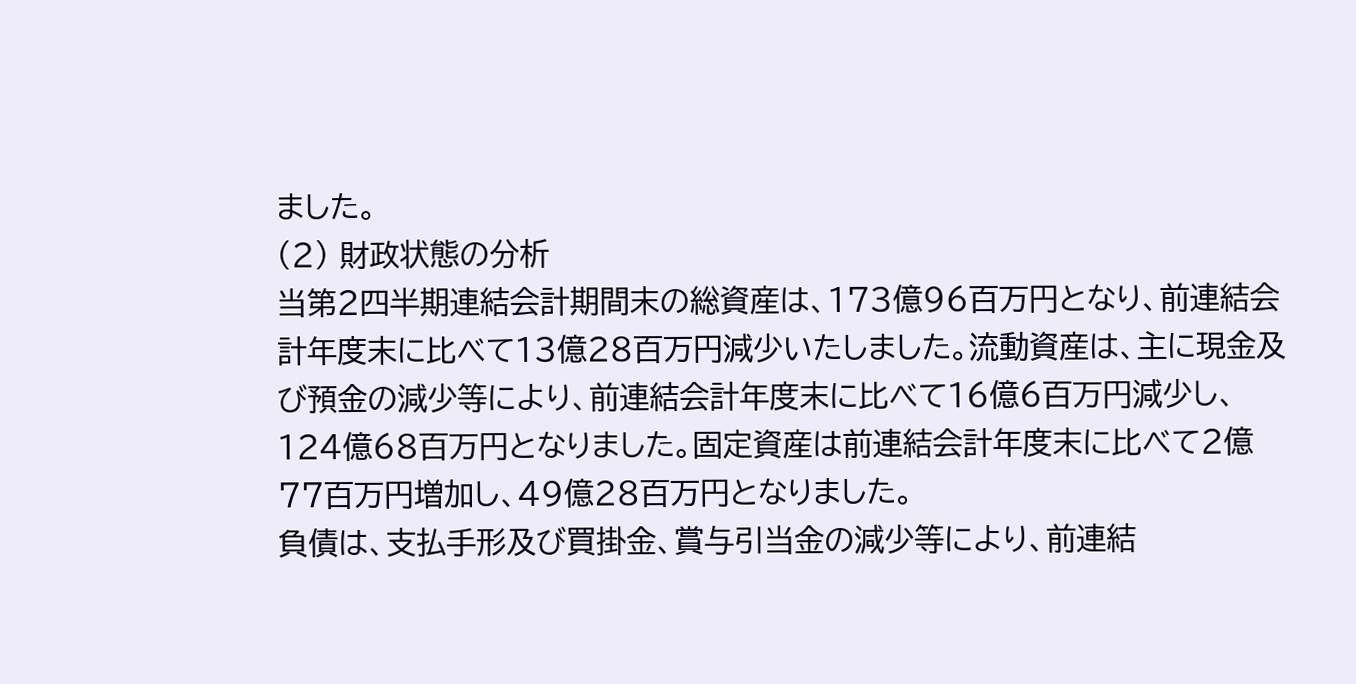ました。
(2) 財政状態の分析
当第2四半期連結会計期間末の総資産は、173億96百万円となり、前連結会計年度末に比べて13億28百万円減少いたしました。流動資産は、主に現金及び預金の減少等により、前連結会計年度末に比べて16億6百万円減少し、124億68百万円となりました。固定資産は前連結会計年度末に比べて2億77百万円増加し、49億28百万円となりました。
負債は、支払手形及び買掛金、賞与引当金の減少等により、前連結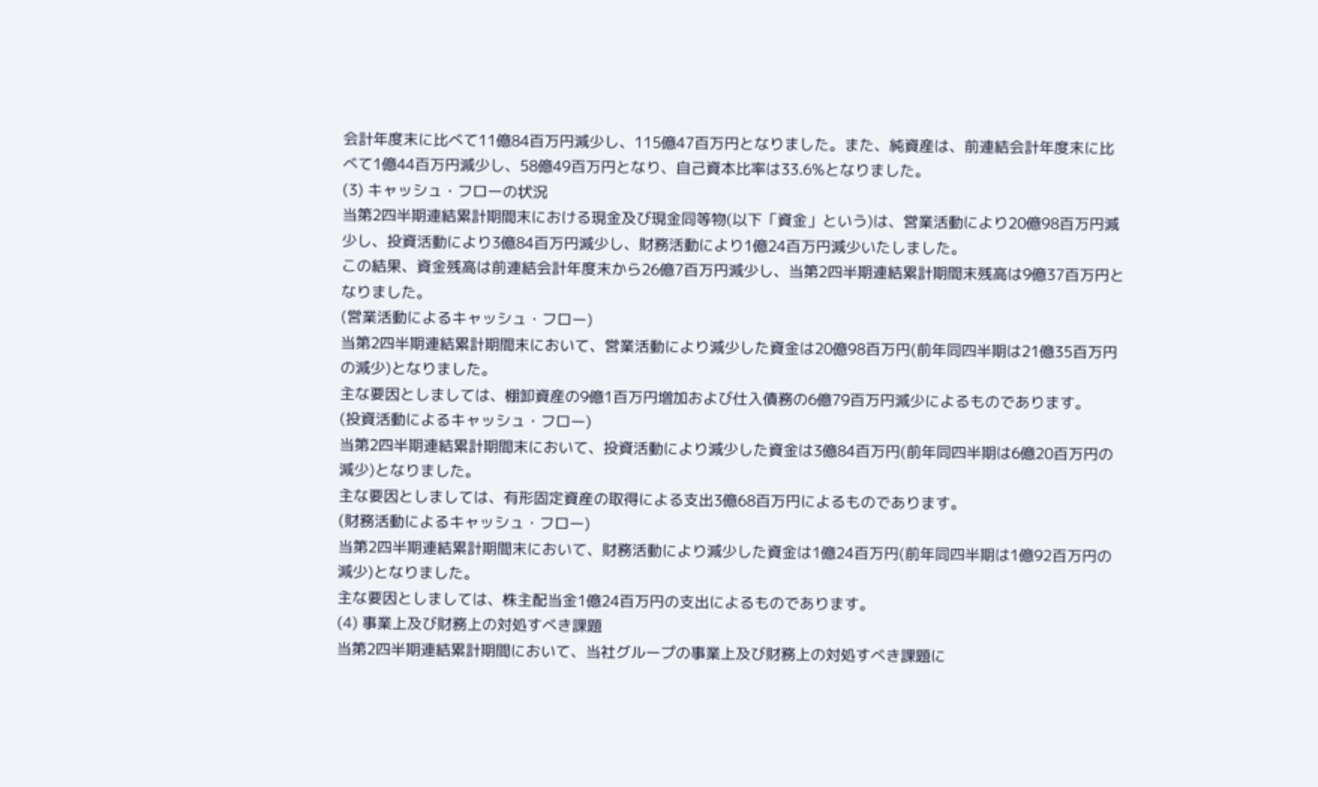会計年度末に比べて11億84百万円減少し、115億47百万円となりました。また、純資産は、前連結会計年度末に比べて1億44百万円減少し、58億49百万円となり、自己資本比率は33.6%となりました。
(3) キャッシュ・フローの状況
当第2四半期連結累計期間末における現金及び現金同等物(以下「資金」という)は、営業活動により20億98百万円減少し、投資活動により3億84百万円減少し、財務活動により1億24百万円減少いたしました。
この結果、資金残高は前連結会計年度末から26億7百万円減少し、当第2四半期連結累計期間末残高は9億37百万円となりました。
(営業活動によるキャッシュ・フロー)
当第2四半期連結累計期間末において、営業活動により減少した資金は20億98百万円(前年同四半期は21億35百万円の減少)となりました。
主な要因としましては、棚卸資産の9億1百万円増加および仕入債務の6億79百万円減少によるものであります。
(投資活動によるキャッシュ・フロー)
当第2四半期連結累計期間末において、投資活動により減少した資金は3億84百万円(前年同四半期は6億20百万円の減少)となりました。
主な要因としましては、有形固定資産の取得による支出3億68百万円によるものであります。
(財務活動によるキャッシュ・フロー)
当第2四半期連結累計期間末において、財務活動により減少した資金は1億24百万円(前年同四半期は1億92百万円の減少)となりました。
主な要因としましては、株主配当金1億24百万円の支出によるものであります。
(4) 事業上及び財務上の対処すべき課題
当第2四半期連結累計期間において、当社グループの事業上及び財務上の対処すべき課題に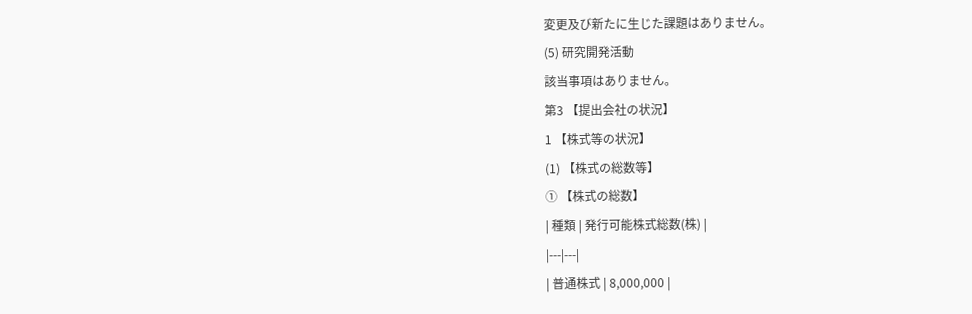変更及び新たに生じた課題はありません。
(5) 研究開発活動
該当事項はありません。
第3 【提出会社の状況】
1 【株式等の状況】
(1) 【株式の総数等】
① 【株式の総数】
| 種類 | 発行可能株式総数(株) |
|---|---|
| 普通株式 | 8,000,000 |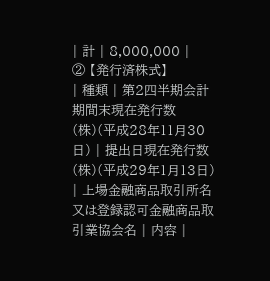| 計 | 8,000,000 |
② 【発行済株式】
| 種類 | 第2四半期会計期間末現在発行数(株)(平成28年11月30日) | 提出日現在発行数(株)(平成29年1月13日) | 上場金融商品取引所名又は登録認可金融商品取引業協会名 | 内容 |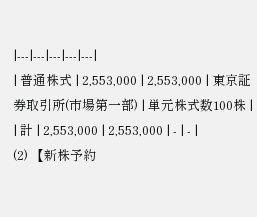|---|---|---|---|---|
| 普通株式 | 2,553,000 | 2,553,000 | 東京証券取引所(市場第一部) | 単元株式数100株 |
| 計 | 2,553,000 | 2,553,000 | - | - |
(2) 【新株予約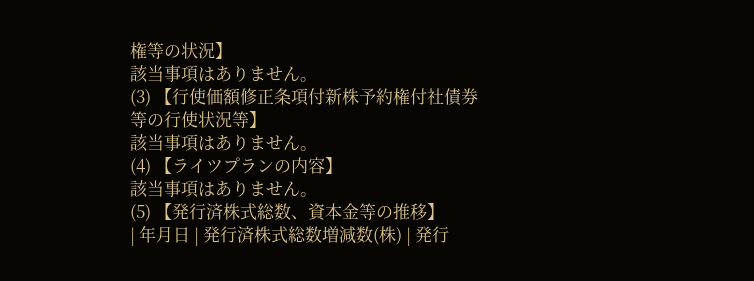権等の状況】
該当事項はありません。
(3) 【行使価額修正条項付新株予約権付社債券等の行使状況等】
該当事項はありません。
(4) 【ライツプランの内容】
該当事項はありません。
(5) 【発行済株式総数、資本金等の推移】
| 年月日 | 発行済株式総数増減数(株) | 発行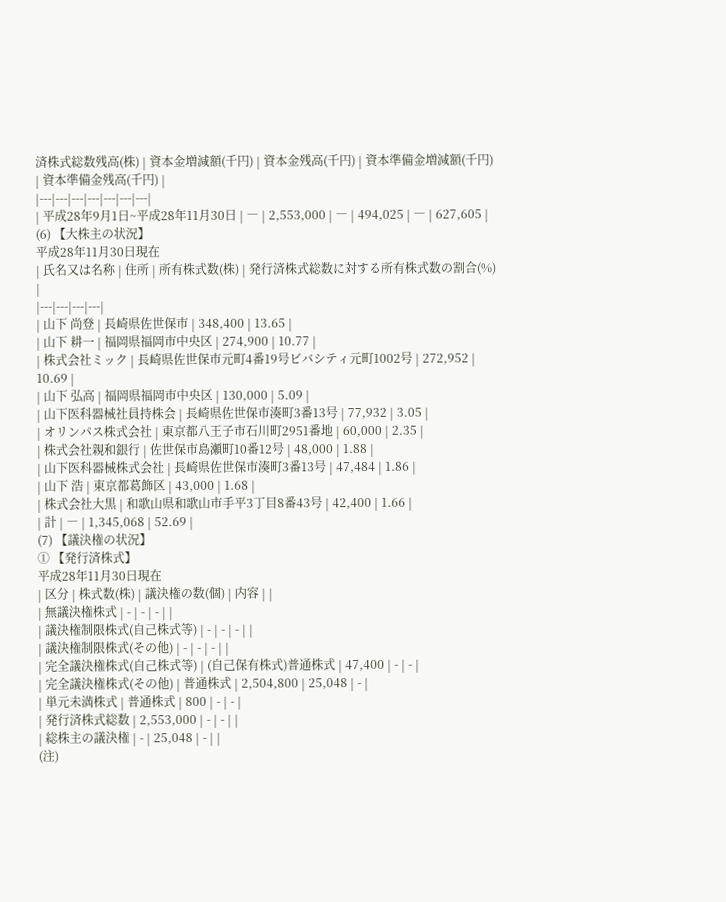済株式総数残高(株) | 資本金増減額(千円) | 資本金残高(千円) | 資本準備金増減額(千円) | 資本準備金残高(千円) |
|---|---|---|---|---|---|---|
| 平成28年9月1日~平成28年11月30日 | ― | 2,553,000 | ― | 494,025 | ― | 627,605 |
(6) 【大株主の状況】
平成28年11月30日現在
| 氏名又は名称 | 住所 | 所有株式数(株) | 発行済株式総数に対する所有株式数の割合(%) |
|---|---|---|---|
| 山下 尚登 | 長崎県佐世保市 | 348,400 | 13.65 |
| 山下 耕一 | 福岡県福岡市中央区 | 274,900 | 10.77 |
| 株式会社ミック | 長崎県佐世保市元町4番19号ビバシティ元町1002号 | 272,952 | 10.69 |
| 山下 弘高 | 福岡県福岡市中央区 | 130,000 | 5.09 |
| 山下医科器械社員持株会 | 長崎県佐世保市湊町3番13号 | 77,932 | 3.05 |
| オリンパス株式会社 | 東京都八王子市石川町2951番地 | 60,000 | 2.35 |
| 株式会社親和銀行 | 佐世保市島瀬町10番12号 | 48,000 | 1.88 |
| 山下医科器械株式会社 | 長崎県佐世保市湊町3番13号 | 47,484 | 1.86 |
| 山下 浩 | 東京都葛飾区 | 43,000 | 1.68 |
| 株式会社大黒 | 和歌山県和歌山市手平3丁目8番43号 | 42,400 | 1.66 |
| 計 | ― | 1,345,068 | 52.69 |
(7) 【議決権の状況】
① 【発行済株式】
平成28年11月30日現在
| 区分 | 株式数(株) | 議決権の数(個) | 内容 | |
| 無議決権株式 | - | - | - | |
| 議決権制限株式(自己株式等) | - | - | - | |
| 議決権制限株式(その他) | - | - | - | |
| 完全議決権株式(自己株式等) | (自己保有株式)普通株式 | 47,400 | - | - |
| 完全議決権株式(その他) | 普通株式 | 2,504,800 | 25,048 | - |
| 単元未満株式 | 普通株式 | 800 | - | - |
| 発行済株式総数 | 2,553,000 | - | - | |
| 総株主の議決権 | - | 25,048 | - | |
(注)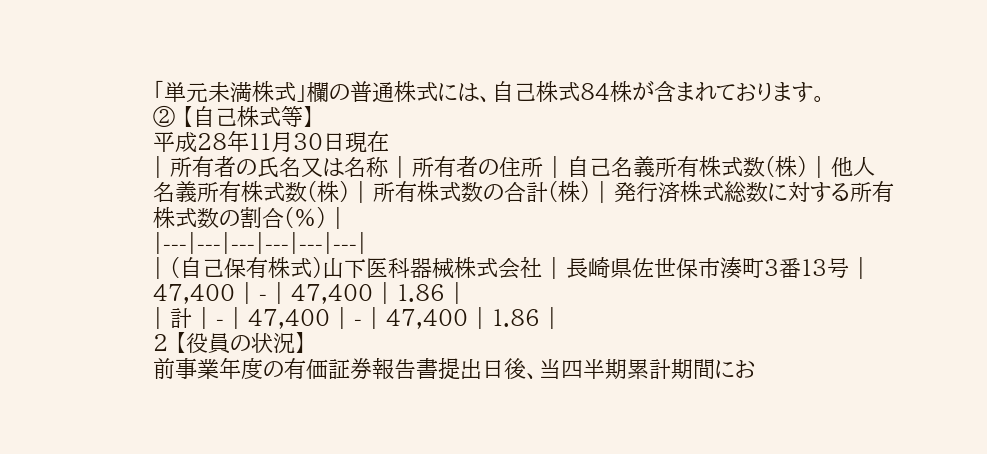「単元未満株式」欄の普通株式には、自己株式84株が含まれております。
② 【自己株式等】
平成28年11月30日現在
| 所有者の氏名又は名称 | 所有者の住所 | 自己名義所有株式数(株) | 他人名義所有株式数(株) | 所有株式数の合計(株) | 発行済株式総数に対する所有株式数の割合(%) |
|---|---|---|---|---|---|
| (自己保有株式)山下医科器械株式会社 | 長崎県佐世保市湊町3番13号 | 47,400 | - | 47,400 | 1.86 |
| 計 | - | 47,400 | - | 47,400 | 1.86 |
2 【役員の状況】
前事業年度の有価証券報告書提出日後、当四半期累計期間にお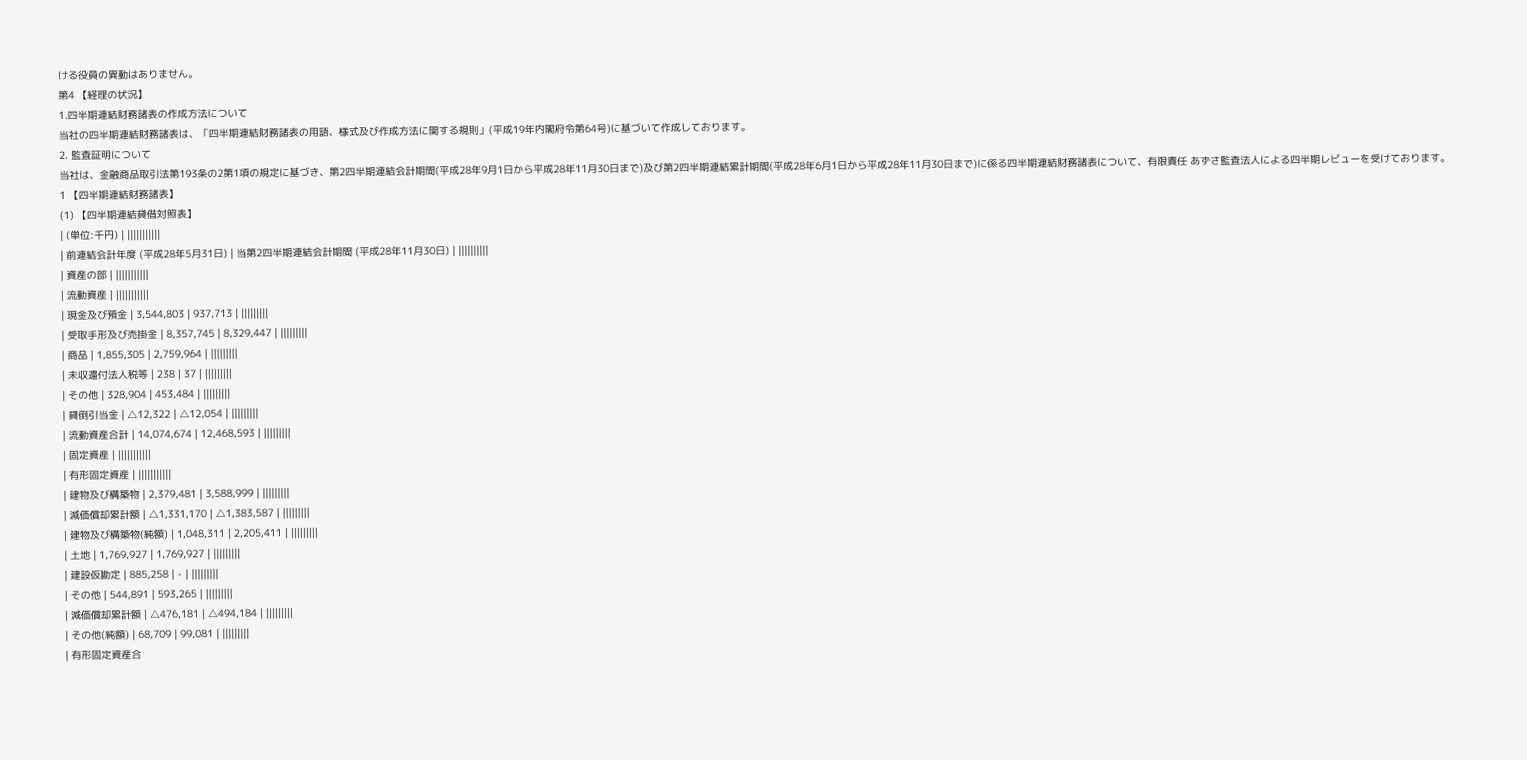ける役員の異動はありません。
第4 【経理の状況】
1.四半期連結財務諸表の作成方法について
当社の四半期連結財務諸表は、「四半期連結財務諸表の用語、様式及び作成方法に関する規則」(平成19年内閣府令第64号)に基づいて作成しております。
2. 監査証明について
当社は、金融商品取引法第193条の2第1項の規定に基づき、第2四半期連結会計期間(平成28年9月1日から平成28年11月30日まで)及び第2四半期連結累計期間(平成28年6月1日から平成28年11月30日まで)に係る四半期連結財務諸表について、有限責任 あずさ監査法人による四半期レビューを受けております。
1 【四半期連結財務諸表】
(1) 【四半期連結貸借対照表】
| (単位:千円) | |||||||||||
| 前連結会計年度 (平成28年5月31日) | 当第2四半期連結会計期間 (平成28年11月30日) | ||||||||||
| 資産の部 | |||||||||||
| 流動資産 | |||||||||||
| 現金及び預金 | 3,544,803 | 937,713 | |||||||||
| 受取手形及び売掛金 | 8,357,745 | 8,329,447 | |||||||||
| 商品 | 1,855,305 | 2,759,964 | |||||||||
| 未収還付法人税等 | 238 | 37 | |||||||||
| その他 | 328,904 | 453,484 | |||||||||
| 貸倒引当金 | △12,322 | △12,054 | |||||||||
| 流動資産合計 | 14,074,674 | 12,468,593 | |||||||||
| 固定資産 | |||||||||||
| 有形固定資産 | |||||||||||
| 建物及び構築物 | 2,379,481 | 3,588,999 | |||||||||
| 減価償却累計額 | △1,331,170 | △1,383,587 | |||||||||
| 建物及び構築物(純額) | 1,048,311 | 2,205,411 | |||||||||
| 土地 | 1,769,927 | 1,769,927 | |||||||||
| 建設仮勘定 | 885,258 | - | |||||||||
| その他 | 544,891 | 593,265 | |||||||||
| 減価償却累計額 | △476,181 | △494,184 | |||||||||
| その他(純額) | 68,709 | 99,081 | |||||||||
| 有形固定資産合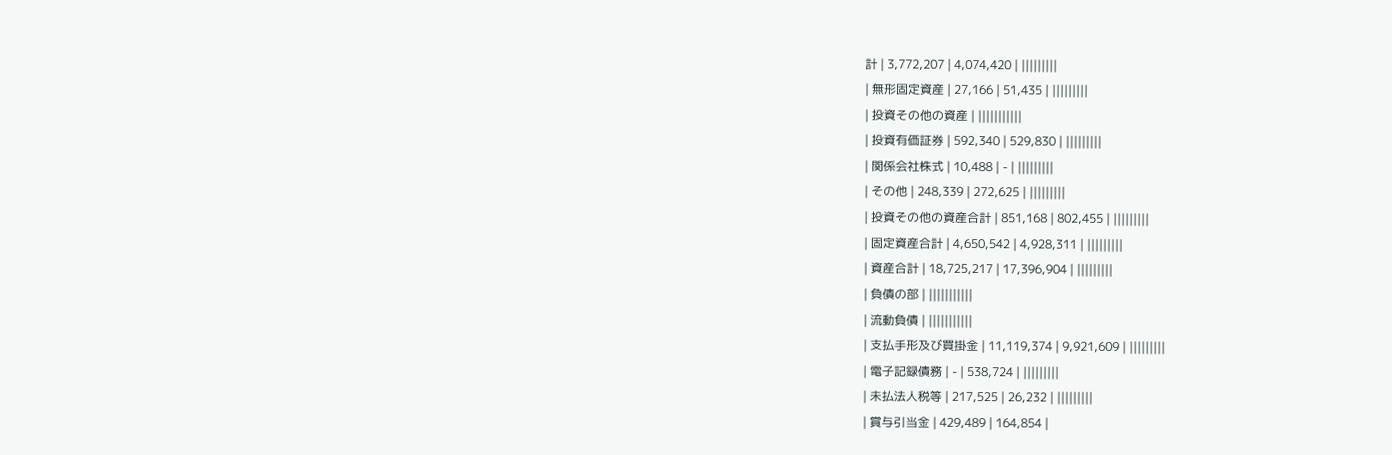計 | 3,772,207 | 4,074,420 | |||||||||
| 無形固定資産 | 27,166 | 51,435 | |||||||||
| 投資その他の資産 | |||||||||||
| 投資有価証券 | 592,340 | 529,830 | |||||||||
| 関係会社株式 | 10,488 | - | |||||||||
| その他 | 248,339 | 272,625 | |||||||||
| 投資その他の資産合計 | 851,168 | 802,455 | |||||||||
| 固定資産合計 | 4,650,542 | 4,928,311 | |||||||||
| 資産合計 | 18,725,217 | 17,396,904 | |||||||||
| 負債の部 | |||||||||||
| 流動負債 | |||||||||||
| 支払手形及び買掛金 | 11,119,374 | 9,921,609 | |||||||||
| 電子記録債務 | - | 538,724 | |||||||||
| 未払法人税等 | 217,525 | 26,232 | |||||||||
| 賞与引当金 | 429,489 | 164,854 |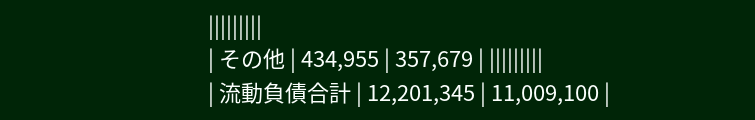|||||||||
| その他 | 434,955 | 357,679 | |||||||||
| 流動負債合計 | 12,201,345 | 11,009,100 |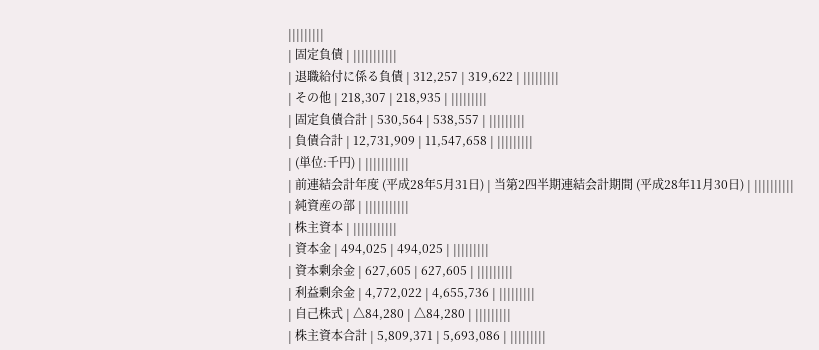|||||||||
| 固定負債 | |||||||||||
| 退職給付に係る負債 | 312,257 | 319,622 | |||||||||
| その他 | 218,307 | 218,935 | |||||||||
| 固定負債合計 | 530,564 | 538,557 | |||||||||
| 負債合計 | 12,731,909 | 11,547,658 | |||||||||
| (単位:千円) | |||||||||||
| 前連結会計年度 (平成28年5月31日) | 当第2四半期連結会計期間 (平成28年11月30日) | ||||||||||
| 純資産の部 | |||||||||||
| 株主資本 | |||||||||||
| 資本金 | 494,025 | 494,025 | |||||||||
| 資本剰余金 | 627,605 | 627,605 | |||||||||
| 利益剰余金 | 4,772,022 | 4,655,736 | |||||||||
| 自己株式 | △84,280 | △84,280 | |||||||||
| 株主資本合計 | 5,809,371 | 5,693,086 | |||||||||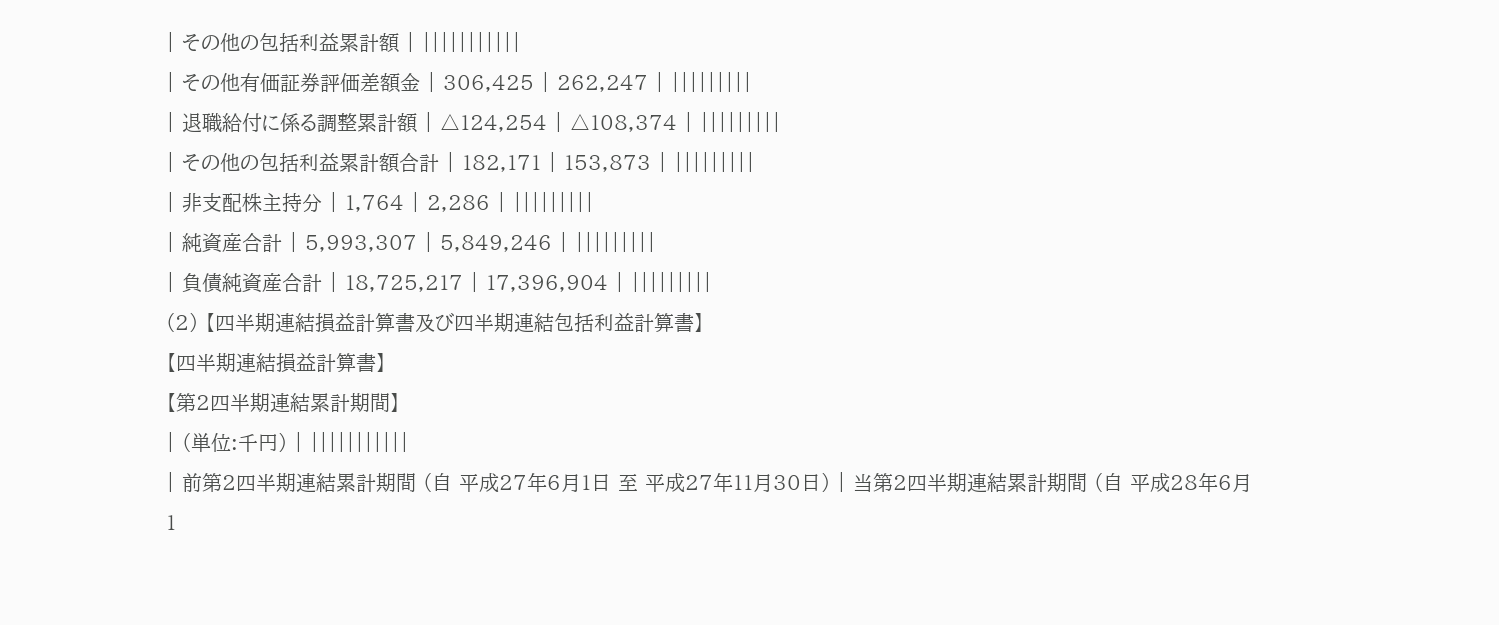| その他の包括利益累計額 | |||||||||||
| その他有価証券評価差額金 | 306,425 | 262,247 | |||||||||
| 退職給付に係る調整累計額 | △124,254 | △108,374 | |||||||||
| その他の包括利益累計額合計 | 182,171 | 153,873 | |||||||||
| 非支配株主持分 | 1,764 | 2,286 | |||||||||
| 純資産合計 | 5,993,307 | 5,849,246 | |||||||||
| 負債純資産合計 | 18,725,217 | 17,396,904 | |||||||||
(2) 【四半期連結損益計算書及び四半期連結包括利益計算書】
【四半期連結損益計算書】
【第2四半期連結累計期間】
| (単位:千円) | |||||||||||
| 前第2四半期連結累計期間 (自 平成27年6月1日 至 平成27年11月30日) | 当第2四半期連結累計期間 (自 平成28年6月1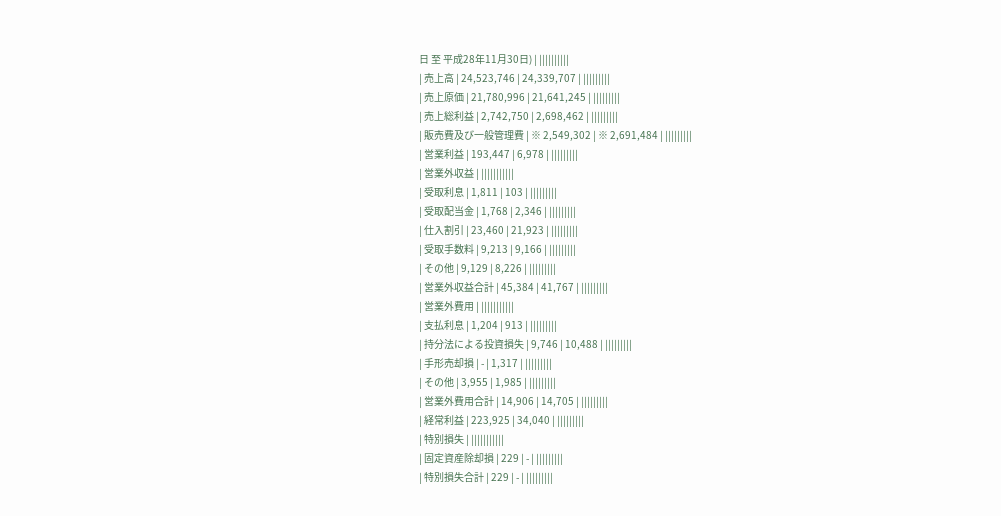日 至 平成28年11月30日) | ||||||||||
| 売上高 | 24,523,746 | 24,339,707 | |||||||||
| 売上原価 | 21,780,996 | 21,641,245 | |||||||||
| 売上総利益 | 2,742,750 | 2,698,462 | |||||||||
| 販売費及び一般管理費 | ※ 2,549,302 | ※ 2,691,484 | |||||||||
| 営業利益 | 193,447 | 6,978 | |||||||||
| 営業外収益 | |||||||||||
| 受取利息 | 1,811 | 103 | |||||||||
| 受取配当金 | 1,768 | 2,346 | |||||||||
| 仕入割引 | 23,460 | 21,923 | |||||||||
| 受取手数料 | 9,213 | 9,166 | |||||||||
| その他 | 9,129 | 8,226 | |||||||||
| 営業外収益合計 | 45,384 | 41,767 | |||||||||
| 営業外費用 | |||||||||||
| 支払利息 | 1,204 | 913 | |||||||||
| 持分法による投資損失 | 9,746 | 10,488 | |||||||||
| 手形売却損 | - | 1,317 | |||||||||
| その他 | 3,955 | 1,985 | |||||||||
| 営業外費用合計 | 14,906 | 14,705 | |||||||||
| 経常利益 | 223,925 | 34,040 | |||||||||
| 特別損失 | |||||||||||
| 固定資産除却損 | 229 | - | |||||||||
| 特別損失合計 | 229 | - | |||||||||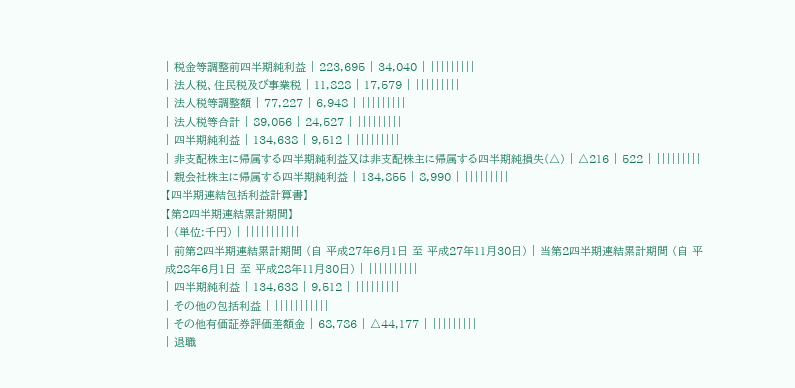| 税金等調整前四半期純利益 | 223,695 | 34,040 | |||||||||
| 法人税、住民税及び事業税 | 11,828 | 17,579 | |||||||||
| 法人税等調整額 | 77,227 | 6,948 | |||||||||
| 法人税等合計 | 89,056 | 24,527 | |||||||||
| 四半期純利益 | 134,638 | 9,512 | |||||||||
| 非支配株主に帰属する四半期純利益又は非支配株主に帰属する四半期純損失(△) | △216 | 522 | |||||||||
| 親会社株主に帰属する四半期純利益 | 134,855 | 8,990 | |||||||||
【四半期連結包括利益計算書】
【第2四半期連結累計期間】
| (単位:千円) | |||||||||||
| 前第2四半期連結累計期間 (自 平成27年6月1日 至 平成27年11月30日) | 当第2四半期連結累計期間 (自 平成28年6月1日 至 平成28年11月30日) | ||||||||||
| 四半期純利益 | 134,638 | 9,512 | |||||||||
| その他の包括利益 | |||||||||||
| その他有価証券評価差額金 | 68,786 | △44,177 | |||||||||
| 退職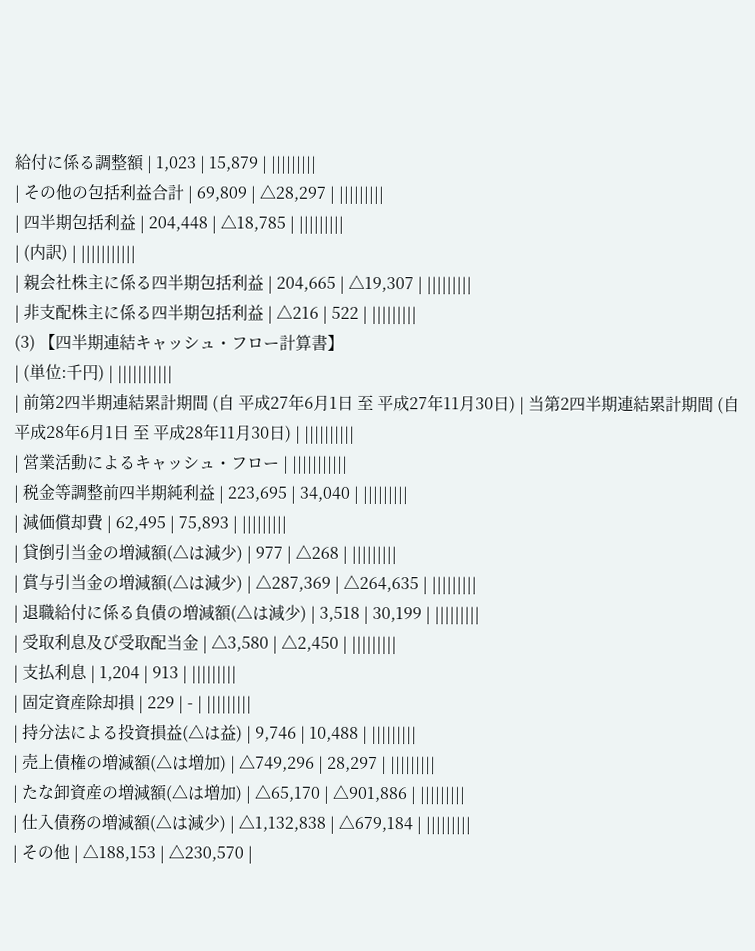給付に係る調整額 | 1,023 | 15,879 | |||||||||
| その他の包括利益合計 | 69,809 | △28,297 | |||||||||
| 四半期包括利益 | 204,448 | △18,785 | |||||||||
| (内訳) | |||||||||||
| 親会社株主に係る四半期包括利益 | 204,665 | △19,307 | |||||||||
| 非支配株主に係る四半期包括利益 | △216 | 522 | |||||||||
(3) 【四半期連結キャッシュ・フロー計算書】
| (単位:千円) | |||||||||||
| 前第2四半期連結累計期間 (自 平成27年6月1日 至 平成27年11月30日) | 当第2四半期連結累計期間 (自 平成28年6月1日 至 平成28年11月30日) | ||||||||||
| 営業活動によるキャッシュ・フロー | |||||||||||
| 税金等調整前四半期純利益 | 223,695 | 34,040 | |||||||||
| 減価償却費 | 62,495 | 75,893 | |||||||||
| 貸倒引当金の増減額(△は減少) | 977 | △268 | |||||||||
| 賞与引当金の増減額(△は減少) | △287,369 | △264,635 | |||||||||
| 退職給付に係る負債の増減額(△は減少) | 3,518 | 30,199 | |||||||||
| 受取利息及び受取配当金 | △3,580 | △2,450 | |||||||||
| 支払利息 | 1,204 | 913 | |||||||||
| 固定資産除却損 | 229 | - | |||||||||
| 持分法による投資損益(△は益) | 9,746 | 10,488 | |||||||||
| 売上債権の増減額(△は増加) | △749,296 | 28,297 | |||||||||
| たな卸資産の増減額(△は増加) | △65,170 | △901,886 | |||||||||
| 仕入債務の増減額(△は減少) | △1,132,838 | △679,184 | |||||||||
| その他 | △188,153 | △230,570 |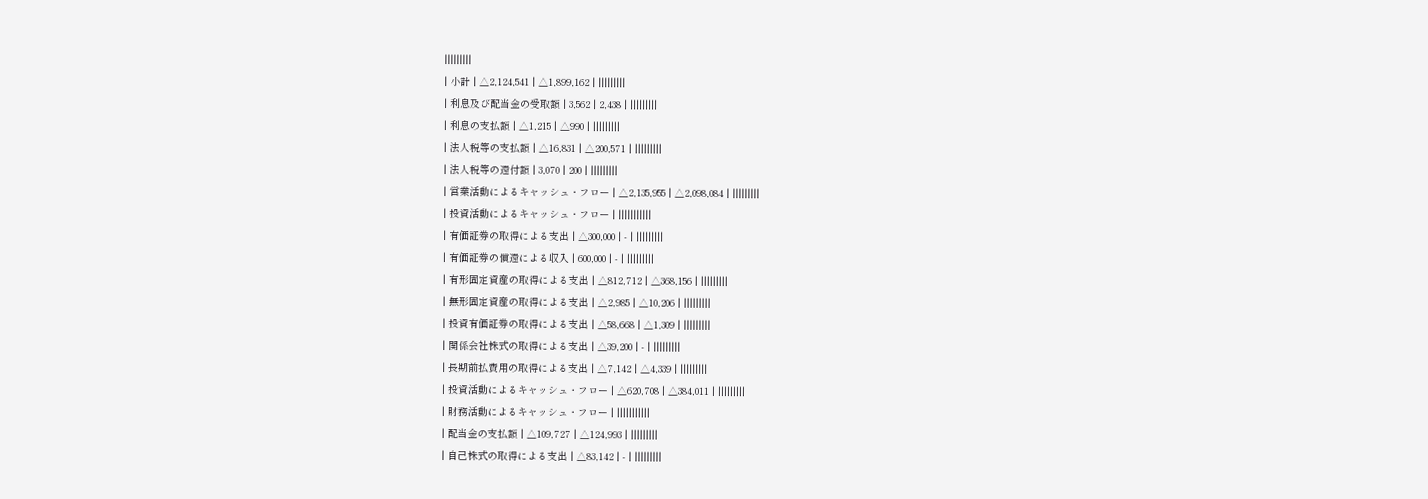|||||||||
| 小計 | △2,124,541 | △1,899,162 | |||||||||
| 利息及び配当金の受取額 | 3,562 | 2,438 | |||||||||
| 利息の支払額 | △1,215 | △990 | |||||||||
| 法人税等の支払額 | △16,831 | △200,571 | |||||||||
| 法人税等の還付額 | 3,070 | 200 | |||||||||
| 営業活動によるキャッシュ・フロー | △2,135,955 | △2,098,084 | |||||||||
| 投資活動によるキャッシュ・フロー | |||||||||||
| 有価証券の取得による支出 | △300,000 | - | |||||||||
| 有価証券の償還による収入 | 600,000 | - | |||||||||
| 有形固定資産の取得による支出 | △812,712 | △368,156 | |||||||||
| 無形固定資産の取得による支出 | △2,985 | △10,206 | |||||||||
| 投資有価証券の取得による支出 | △58,668 | △1,309 | |||||||||
| 関係会社株式の取得による支出 | △39,200 | - | |||||||||
| 長期前払費用の取得による支出 | △7,142 | △4,339 | |||||||||
| 投資活動によるキャッシュ・フロー | △620,708 | △384,011 | |||||||||
| 財務活動によるキャッシュ・フロー | |||||||||||
| 配当金の支払額 | △109,727 | △124,993 | |||||||||
| 自己株式の取得による支出 | △83,142 | - | |||||||||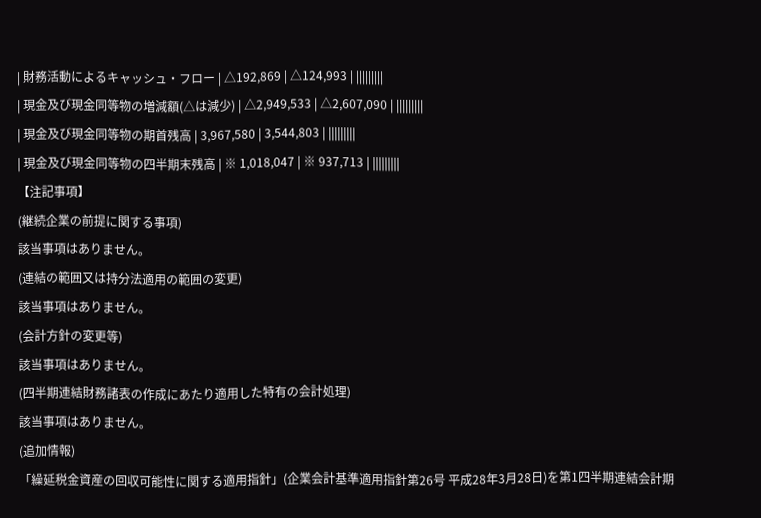| 財務活動によるキャッシュ・フロー | △192,869 | △124,993 | |||||||||
| 現金及び現金同等物の増減額(△は減少) | △2,949,533 | △2,607,090 | |||||||||
| 現金及び現金同等物の期首残高 | 3,967,580 | 3,544,803 | |||||||||
| 現金及び現金同等物の四半期末残高 | ※ 1,018,047 | ※ 937,713 | |||||||||
【注記事項】
(継続企業の前提に関する事項)
該当事項はありません。
(連結の範囲又は持分法適用の範囲の変更)
該当事項はありません。
(会計方針の変更等)
該当事項はありません。
(四半期連結財務諸表の作成にあたり適用した特有の会計処理)
該当事項はありません。
(追加情報)
「繰延税金資産の回収可能性に関する適用指針」(企業会計基準適用指針第26号 平成28年3月28日)を第1四半期連結会計期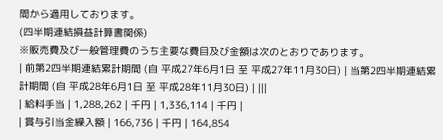間から適用しております。
(四半期連結損益計算書関係)
※販売費及び一般管理費のうち主要な費目及び金額は次のとおりであります。
| 前第2四半期連結累計期間 (自 平成27年6月1日 至 平成27年11月30日) | 当第2四半期連結累計期間 (自 平成28年6月1日 至 平成28年11月30日) | |||
| 給料手当 | 1,288,262 | 千円 | 1,336,114 | 千円 |
| 賞与引当金繰入額 | 166,736 | 千円 | 164,854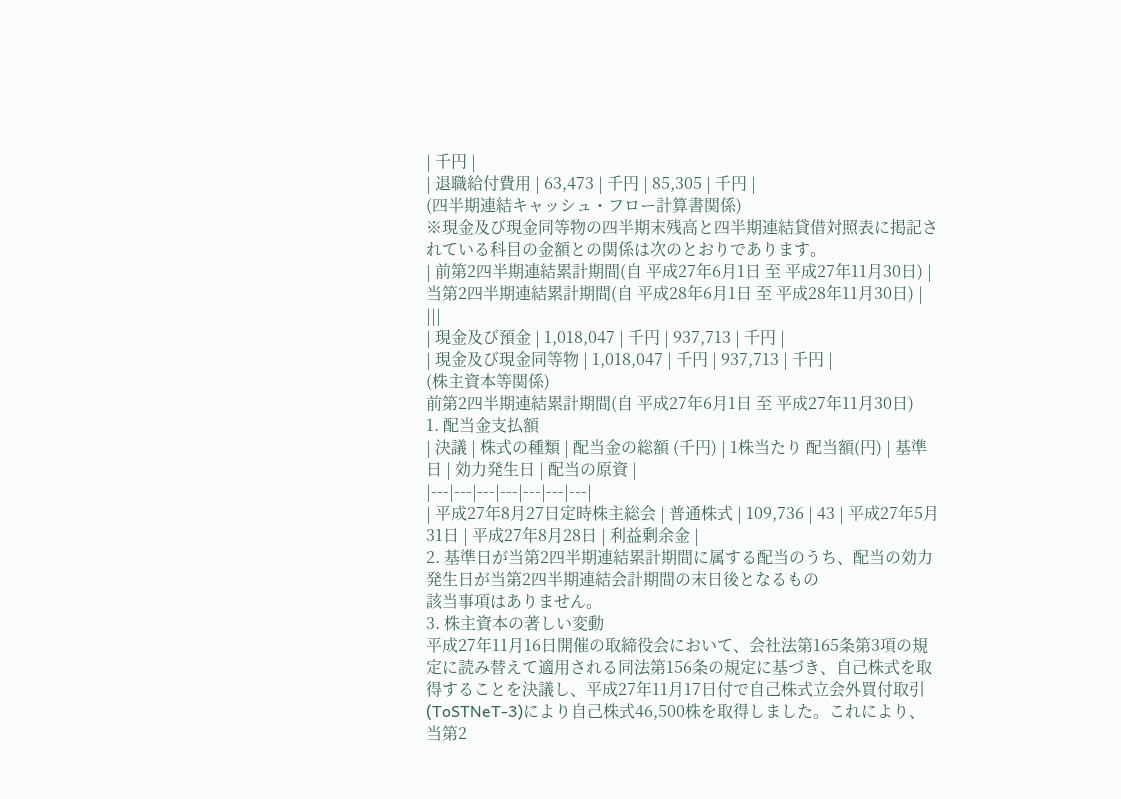| 千円 |
| 退職給付費用 | 63,473 | 千円 | 85,305 | 千円 |
(四半期連結キャッシュ・フロー計算書関係)
※現金及び現金同等物の四半期末残高と四半期連結貸借対照表に掲記されている科目の金額との関係は次のとおりであります。
| 前第2四半期連結累計期間(自 平成27年6月1日 至 平成27年11月30日) | 当第2四半期連結累計期間(自 平成28年6月1日 至 平成28年11月30日) | |||
| 現金及び預金 | 1,018,047 | 千円 | 937,713 | 千円 |
| 現金及び現金同等物 | 1,018,047 | 千円 | 937,713 | 千円 |
(株主資本等関係)
前第2四半期連結累計期間(自 平成27年6月1日 至 平成27年11月30日)
1. 配当金支払額
| 決議 | 株式の種類 | 配当金の総額 (千円) | 1株当たり 配当額(円) | 基準日 | 効力発生日 | 配当の原資 |
|---|---|---|---|---|---|---|
| 平成27年8月27日定時株主総会 | 普通株式 | 109,736 | 43 | 平成27年5月31日 | 平成27年8月28日 | 利益剰余金 |
2. 基準日が当第2四半期連結累計期間に属する配当のうち、配当の効力発生日が当第2四半期連結会計期間の末日後となるもの
該当事項はありません。
3. 株主資本の著しい変動
平成27年11月16日開催の取締役会において、会社法第165条第3項の規定に読み替えて適用される同法第156条の規定に基づき、自己株式を取得することを決議し、平成27年11月17日付で自己株式立会外買付取引(ToSTNeT-3)により自己株式46,500株を取得しました。これにより、当第2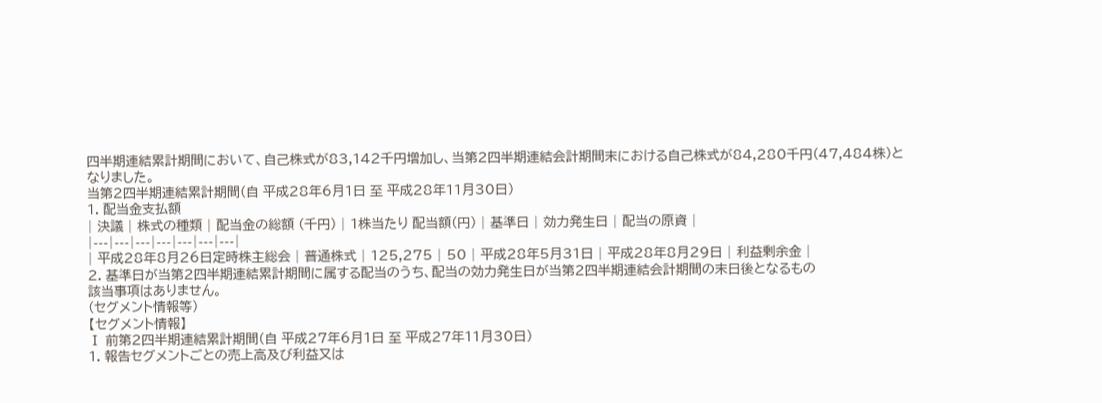四半期連結累計期間において、自己株式が83,142千円増加し、当第2四半期連結会計期間末における自己株式が84,280千円(47,484株)となりました。
当第2四半期連結累計期間(自 平成28年6月1日 至 平成28年11月30日)
1. 配当金支払額
| 決議 | 株式の種類 | 配当金の総額 (千円) | 1株当たり 配当額(円) | 基準日 | 効力発生日 | 配当の原資 |
|---|---|---|---|---|---|---|
| 平成28年8月26日定時株主総会 | 普通株式 | 125,275 | 50 | 平成28年5月31日 | 平成28年8月29日 | 利益剰余金 |
2. 基準日が当第2四半期連結累計期間に属する配当のうち、配当の効力発生日が当第2四半期連結会計期間の末日後となるもの
該当事項はありません。
(セグメント情報等)
【セグメント情報】
Ⅰ 前第2四半期連結累計期間(自 平成27年6月1日 至 平成27年11月30日)
1. 報告セグメントごとの売上高及び利益又は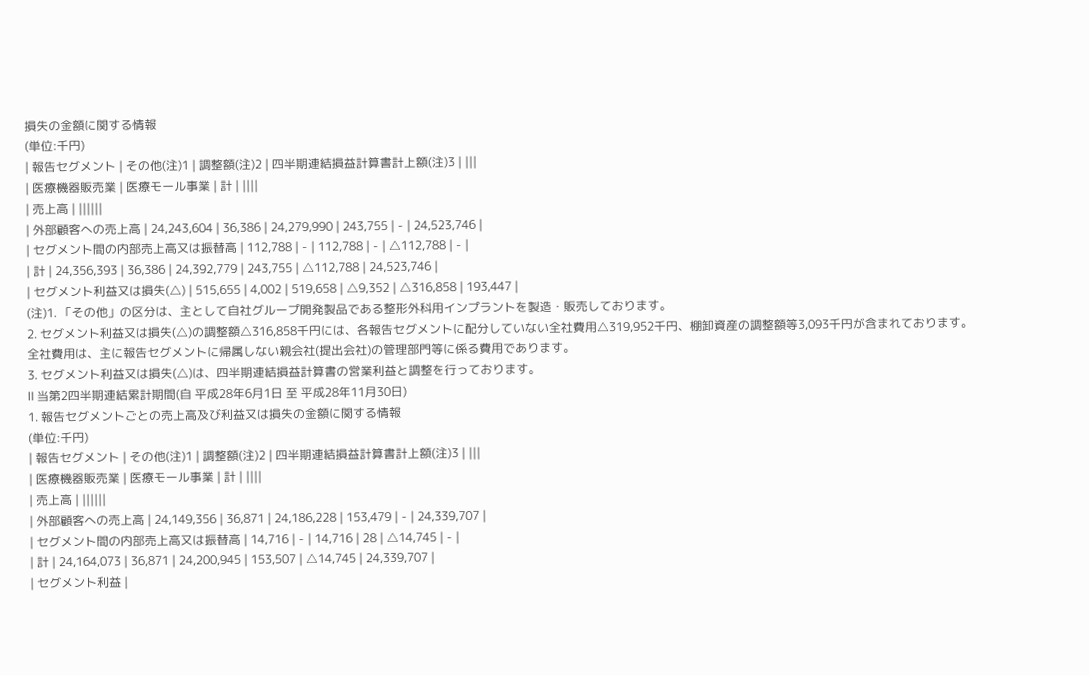損失の金額に関する情報
(単位:千円)
| 報告セグメント | その他(注)1 | 調整額(注)2 | 四半期連結損益計算書計上額(注)3 | |||
| 医療機器販売業 | 医療モール事業 | 計 | ||||
| 売上高 | ||||||
| 外部顧客への売上高 | 24,243,604 | 36,386 | 24,279,990 | 243,755 | - | 24,523,746 |
| セグメント間の内部売上高又は振替高 | 112,788 | - | 112,788 | - | △112,788 | - |
| 計 | 24,356,393 | 36,386 | 24,392,779 | 243,755 | △112,788 | 24,523,746 |
| セグメント利益又は損失(△) | 515,655 | 4,002 | 519,658 | △9,352 | △316,858 | 193,447 |
(注)1. 「その他」の区分は、主として自社グループ開発製品である整形外科用インプラントを製造・販売しております。
2. セグメント利益又は損失(△)の調整額△316,858千円には、各報告セグメントに配分していない全社費用△319,952千円、棚卸資産の調整額等3,093千円が含まれております。全社費用は、主に報告セグメントに帰属しない親会社(提出会社)の管理部門等に係る費用であります。
3. セグメント利益又は損失(△)は、四半期連結損益計算書の営業利益と調整を行っております。
Ⅱ 当第2四半期連結累計期間(自 平成28年6月1日 至 平成28年11月30日)
1. 報告セグメントごとの売上高及び利益又は損失の金額に関する情報
(単位:千円)
| 報告セグメント | その他(注)1 | 調整額(注)2 | 四半期連結損益計算書計上額(注)3 | |||
| 医療機器販売業 | 医療モール事業 | 計 | ||||
| 売上高 | ||||||
| 外部顧客への売上高 | 24,149,356 | 36,871 | 24,186,228 | 153,479 | - | 24,339,707 |
| セグメント間の内部売上高又は振替高 | 14,716 | - | 14,716 | 28 | △14,745 | - |
| 計 | 24,164,073 | 36,871 | 24,200,945 | 153,507 | △14,745 | 24,339,707 |
| セグメント利益 |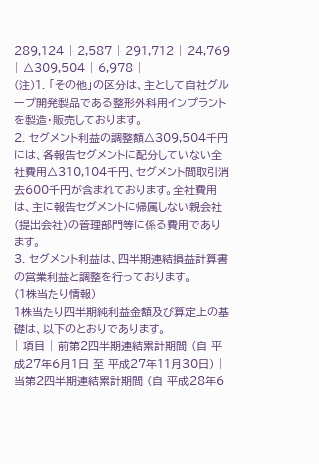289,124 | 2,587 | 291,712 | 24,769 | △309,504 | 6,978 |
(注)1. 「その他」の区分は、主として自社グループ開発製品である整形外科用インプラントを製造・販売しております。
2. セグメント利益の調整額△309,504千円には、各報告セグメントに配分していない全社費用△310,104千円、セグメント間取引消去600千円が含まれております。全社費用は、主に報告セグメントに帰属しない親会社(提出会社)の管理部門等に係る費用であります。
3. セグメント利益は、四半期連結損益計算書の営業利益と調整を行っております。
(1株当たり情報)
1株当たり四半期純利益金額及び算定上の基礎は、以下のとおりであります。
| 項目 | 前第2四半期連結累計期間 (自 平成27年6月1日 至 平成27年11月30日) | 当第2四半期連結累計期間 (自 平成28年6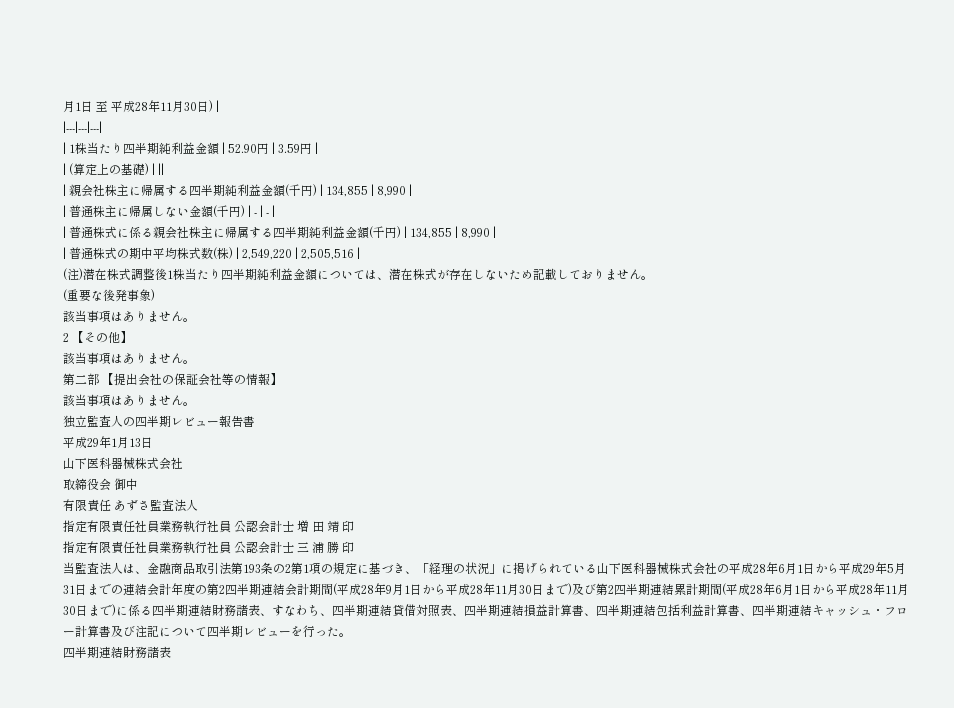月1日 至 平成28年11月30日) |
|---|---|---|
| 1株当たり四半期純利益金額 | 52.90円 | 3.59円 |
| (算定上の基礎) | ||
| 親会社株主に帰属する四半期純利益金額(千円) | 134,855 | 8,990 |
| 普通株主に帰属しない金額(千円) | - | - |
| 普通株式に係る親会社株主に帰属する四半期純利益金額(千円) | 134,855 | 8,990 |
| 普通株式の期中平均株式数(株) | 2,549,220 | 2,505,516 |
(注)潜在株式調整後1株当たり四半期純利益金額については、潜在株式が存在しないため記載しておりません。
(重要な後発事象)
該当事項はありません。
2 【その他】
該当事項はありません。
第二部 【提出会社の保証会社等の情報】
該当事項はありません。
独立監査人の四半期レビュー報告書
平成29年1月13日
山下医科器械株式会社
取締役会 御中
有限責任 あずさ監査法人
指定有限責任社員業務執行社員 公認会計士 増 田 靖 印
指定有限責任社員業務執行社員 公認会計士 三 浦 勝 印
当監査法人は、金融商品取引法第193条の2第1項の規定に基づき、「経理の状況」に掲げられている山下医科器械株式会社の平成28年6月1日から平成29年5月31日までの連結会計年度の第2四半期連結会計期間(平成28年9月1日から平成28年11月30日まで)及び第2四半期連結累計期間(平成28年6月1日から平成28年11月30日まで)に係る四半期連結財務諸表、すなわち、四半期連結貸借対照表、四半期連結損益計算書、四半期連結包括利益計算書、四半期連結キャッシュ・フロー計算書及び注記について四半期レビューを行った。
四半期連結財務諸表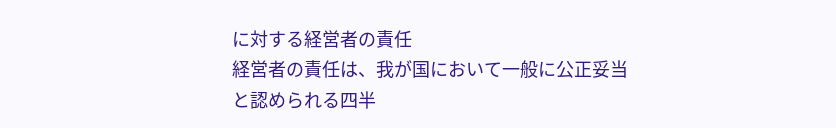に対する経営者の責任
経営者の責任は、我が国において一般に公正妥当と認められる四半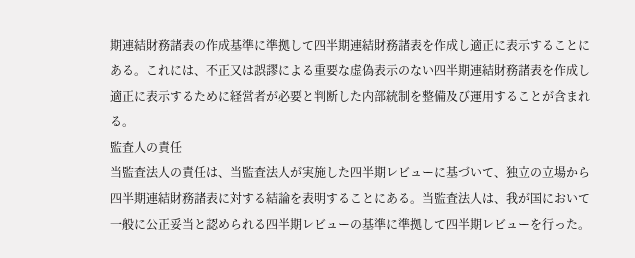期連結財務諸表の作成基準に準拠して四半期連結財務諸表を作成し適正に表示することにある。これには、不正又は誤謬による重要な虚偽表示のない四半期連結財務諸表を作成し適正に表示するために経営者が必要と判断した内部統制を整備及び運用することが含まれる。
監査人の責任
当監査法人の責任は、当監査法人が実施した四半期レビューに基づいて、独立の立場から四半期連結財務諸表に対する結論を表明することにある。当監査法人は、我が国において一般に公正妥当と認められる四半期レビューの基準に準拠して四半期レビューを行った。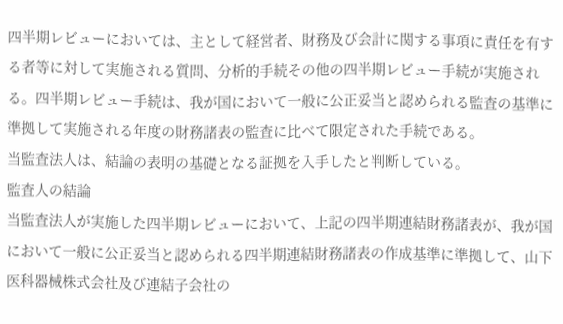四半期レビューにおいては、主として経営者、財務及び会計に関する事項に責任を有する者等に対して実施される質問、分析的手続その他の四半期レビュー手続が実施される。四半期レビュー手続は、我が国において一般に公正妥当と認められる監査の基準に準拠して実施される年度の財務諸表の監査に比べて限定された手続である。
当監査法人は、結論の表明の基礎となる証拠を入手したと判断している。
監査人の結論
当監査法人が実施した四半期レビューにおいて、上記の四半期連結財務諸表が、我が国において一般に公正妥当と認められる四半期連結財務諸表の作成基準に準拠して、山下医科器械株式会社及び連結子会社の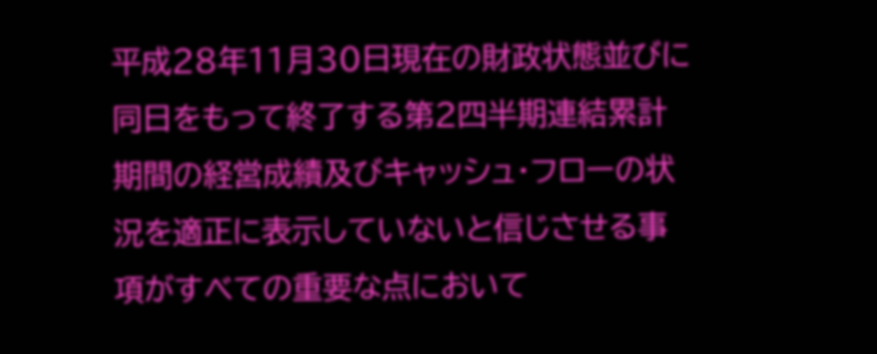平成28年11月30日現在の財政状態並びに同日をもって終了する第2四半期連結累計期間の経営成績及びキャッシュ・フローの状況を適正に表示していないと信じさせる事項がすべての重要な点において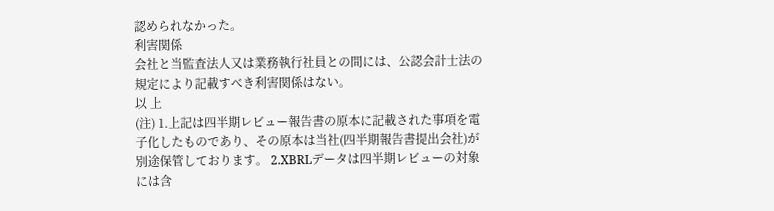認められなかった。
利害関係
会社と当監査法人又は業務執行社員との間には、公認会計士法の規定により記載すべき利害関係はない。
以 上
(注) 1.上記は四半期レビュー報告書の原本に記載された事項を電子化したものであり、その原本は当社(四半期報告書提出会社)が別途保管しております。 2.XBRLデータは四半期レビューの対象には含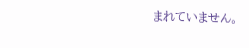まれていません。